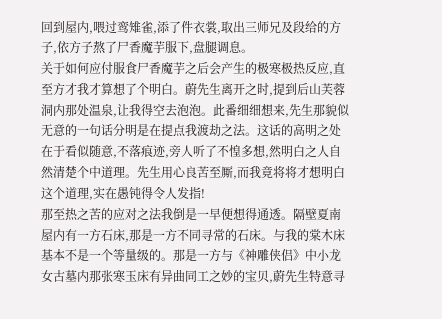回到屋内,喂过鸾雉雀,添了件衣裳,取出三师兄及段给的方子,依方子熬了尸香魔芋服下,盘腿调息。
关于如何应付服食尸香魔芋之后会产生的极寒极热反应,直至方才我才算想了个明白。蔚先生离开之时,提到后山芙蓉洞内那处温泉,让我得空去泡泡。此番细细想来,先生那貌似无意的一句话分明是在提点我渡劫之法。这话的高明之处在于看似随意,不落痕迹,旁人听了不惶多想,然明白之人自然清楚个中道理。先生用心良苦至厮,而我竟将将才想明白这个道理,实在愚钝得令人发指!
那至热之苦的应对之法我倒是一早便想得通透。隔壁夏南屋内有一方石床,那是一方不同寻常的石床。与我的棠木床基本不是一个等量级的。那是一方与《神雕侠侣》中小龙女古墓内那张寒玉床有异曲同工之妙的宝贝,蔚先生特意寻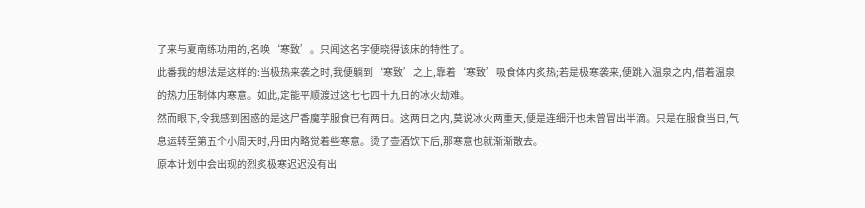了来与夏南练功用的,名唤‘寒致’。只闻这名字便晓得该床的特性了。
此番我的想法是这样的:当极热来袭之时,我便躺到‘寒致’之上,靠着‘寒致’吸食体内炙热;若是极寒袭来,便跳入温泉之内,借着温泉的热力压制体内寒意。如此,定能平顺渡过这七七四十九日的冰火劫难。
然而眼下,令我感到困惑的是这尸香魔芋服食已有两日。这两日之内,莫说冰火两重天,便是连细汗也未曾冒出半滴。只是在服食当日,气息运转至第五个小周天时,丹田内略觉着些寒意。烫了壶酒饮下后,那寒意也就渐渐散去。
原本计划中会出现的烈炙极寒迟迟没有出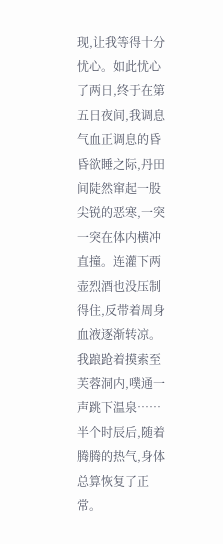现,让我等得十分忧心。如此忧心了两日,终于在第五日夜间,我调息气血正调息的昏昏欲睡之际,丹田间陡然窜起一股尖锐的恶寒,一突一突在体内横冲直撞。连灌下两壶烈酒也没压制得住,反带着周身血液逐渐转凉。我踉跄着摸索至芙蓉洞内,噗通一声跳下温泉……半个时辰后,随着腾腾的热气,身体总算恢复了正常。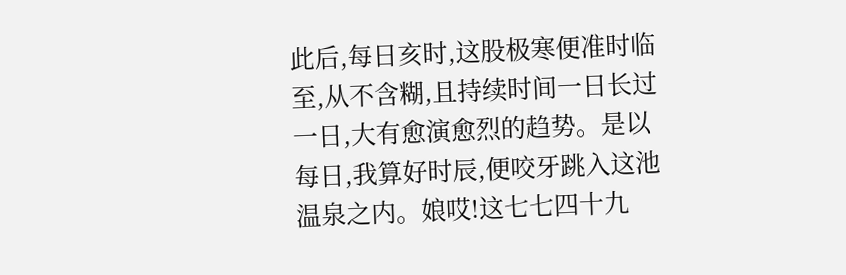此后,每日亥时,这股极寒便准时临至,从不含糊,且持续时间一日长过一日,大有愈演愈烈的趋势。是以每日,我算好时辰,便咬牙跳入这池温泉之内。娘哎!这七七四十九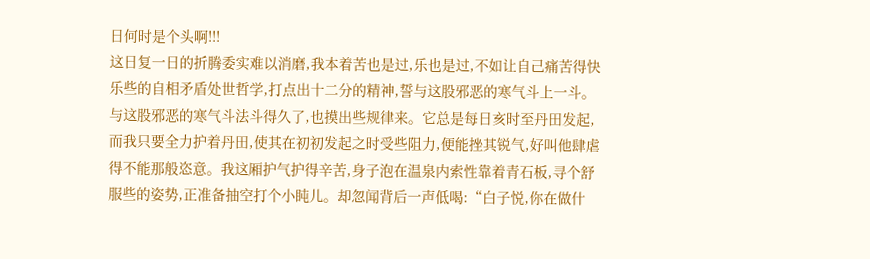日何时是个头啊!!!
这日复一日的折腾委实难以消磨,我本着苦也是过,乐也是过,不如让自己痛苦得快乐些的自相矛盾处世哲学,打点出十二分的精神,誓与这股邪恶的寒气斗上一斗。
与这股邪恶的寒气斗法斗得久了,也摸出些规律来。它总是每日亥时至丹田发起,而我只要全力护着丹田,使其在初初发起之时受些阻力,便能挫其锐气,好叫他肆虐得不能那般恣意。我这厢护气护得辛苦,身子泡在温泉内索性靠着青石板,寻个舒服些的姿势,正准备抽空打个小盹儿。却忽闻背后一声低喝:“白子悦,你在做什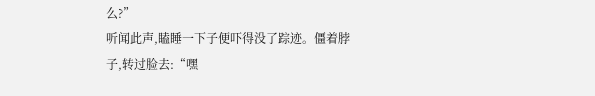么?”
听闻此声,瞌睡一下子便吓得没了踪迹。僵着脖子,转过脸去:“嘿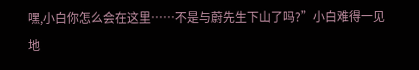嘿,小白你怎么会在这里……不是与蔚先生下山了吗?”小白难得一见地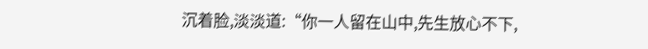沉着脸,淡淡道:“你一人留在山中,先生放心不下,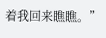着我回来瞧瞧。”